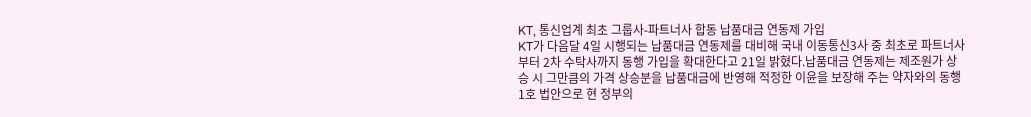KT, 통신업계 최초 그룹사-파트너사 합동 납품대금 연동제 가입
KT가 다음달 4일 시행되는 납품대금 연동제를 대비해 국내 이동통신3사 중 최초로 파트너사부터 2차 수탁사까지 동행 가입을 확대한다고 21일 밝혔다.납품대금 연동제는 제조원가 상승 시 그만큼의 가격 상승분을 납품대금에 반영해 적정한 이윤을 보장해 주는 약자와의 동행 1호 법안으로 현 정부의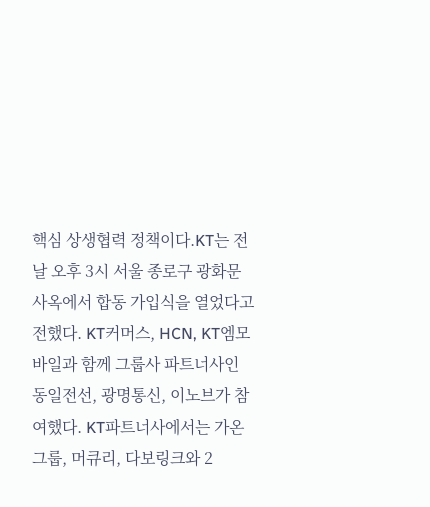핵심 상생협력 정책이다.KT는 전날 오후 3시 서울 종로구 광화문 사옥에서 합동 가입식을 열었다고 전했다. KT커머스, HCN, KT엠모바일과 함께 그룹사 파트너사인 동일전선, 광명통신, 이노브가 참여했다. KT파트너사에서는 가온그룹, 머큐리, 다보링크와 2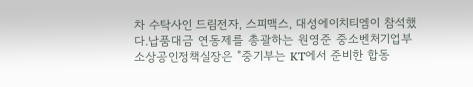차 수탁사인 드림전자, 스피맥스, 대성에이치티엠이 참석했다.납품대금 연동제를 총괄하는 원영준 중소벤처기업부 소상공인정책실장은 "중기부는 KT에서 준비한 합동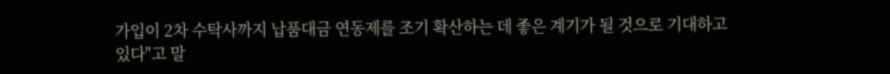가입이 2차 수탁사까지 납품대금 연동제를 조기 확산하는 데 좋은 계기가 될 것으로 기대하고 있다"고 말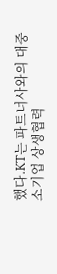했다.KT는 파트너사와의 대중소기업 상생협력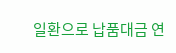일환으로 납품대금 연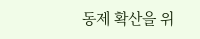동제 확산을 위